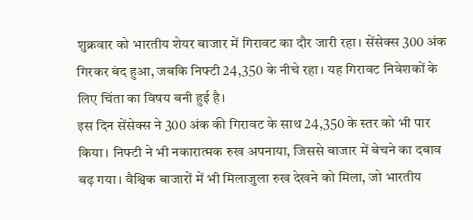शुक्रवार को भारतीय शेयर बाजार में गिरावट का दौर जारी रहा। सेंसेक्स 300 अंक गिरकर बंद हुआ, जबकि निफ्टी 24,350 के नीचे रहा। यह गिरावट निवेशकों के लिए चिंता का विषय बनी हुई है।
इस दिन सेंसेक्स ने 300 अंक की गिरावट के साथ 24,350 के स्तर को भी पार किया। निफ्टी ने भी नकारात्मक रुख अपनाया, जिससे बाजार में बेचने का दबाव बढ़ गया। वैश्विक बाजारों में भी मिलाजुला रुख देखने को मिला, जो भारतीय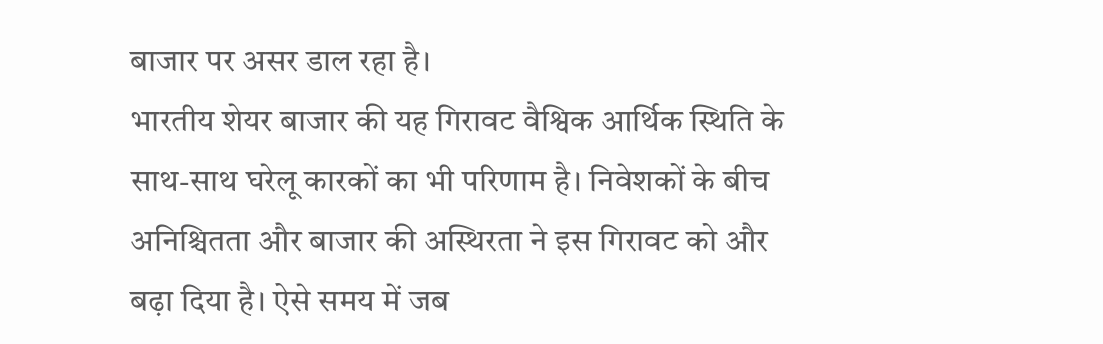बाजार पर असर डाल रहा है।
भारतीय शेयर बाजार की यह गिरावट वैश्विक आर्थिक स्थिति के साथ-साथ घरेलू कारकों का भी परिणाम है। निवेशकों के बीच अनिश्चितता और बाजार की अस्थिरता ने इस गिरावट को और बढ़ा दिया है। ऐसे समय में जब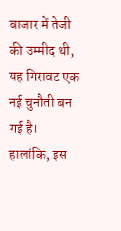बाजार में तेजी की उम्मीद थी, यह गिरावट एक नई चुनौती बन गई है।
हालांकि, इस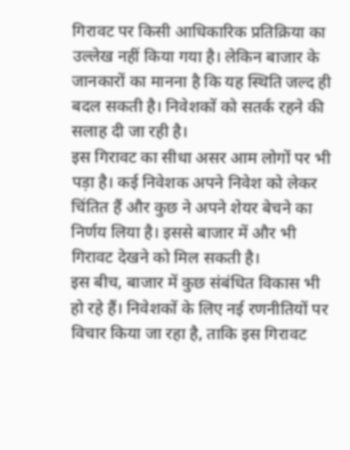गिरावट पर किसी आधिकारिक प्रतिक्रिया का उल्लेख नहीं किया गया है। लेकिन बाजार के जानकारों का मानना है कि यह स्थिति जल्द ही बदल सकती है। निवेशकों को सतर्क रहने की सलाह दी जा रही है।
इस गिरावट का सीधा असर आम लोगों पर भी पड़ा है। कई निवेशक अपने निवेश को लेकर चिंतित हैं और कुछ ने अपने शेयर बेचने का निर्णय लिया है। इससे बाजार में और भी गिरावट देखने को मिल सकती है।
इस बीच, बाजार में कुछ संबंधित विकास भी हो रहे हैं। निवेशकों के लिए नई रणनीतियों पर विचार किया जा रहा है, ताकि इस गिरावट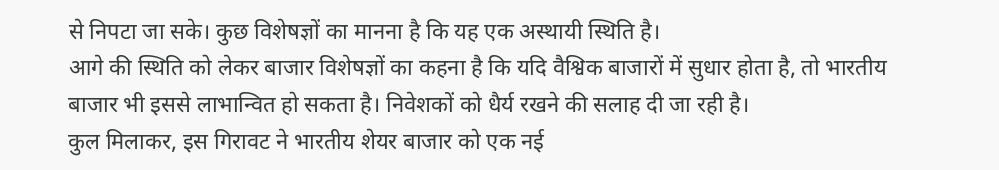से निपटा जा सके। कुछ विशेषज्ञों का मानना है कि यह एक अस्थायी स्थिति है।
आगे की स्थिति को लेकर बाजार विशेषज्ञों का कहना है कि यदि वैश्विक बाजारों में सुधार होता है, तो भारतीय बाजार भी इससे लाभान्वित हो सकता है। निवेशकों को धैर्य रखने की सलाह दी जा रही है।
कुल मिलाकर, इस गिरावट ने भारतीय शेयर बाजार को एक नई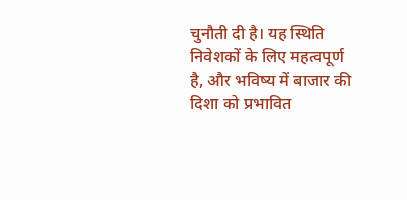चुनौती दी है। यह स्थिति निवेशकों के लिए महत्वपूर्ण है, और भविष्य में बाजार की दिशा को प्रभावित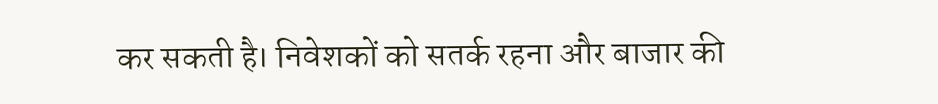कर सकती है। निवेशकों को सतर्क रहना और बाजार की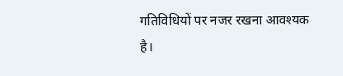गतिविधियों पर नजर रखना आवश्यक है।